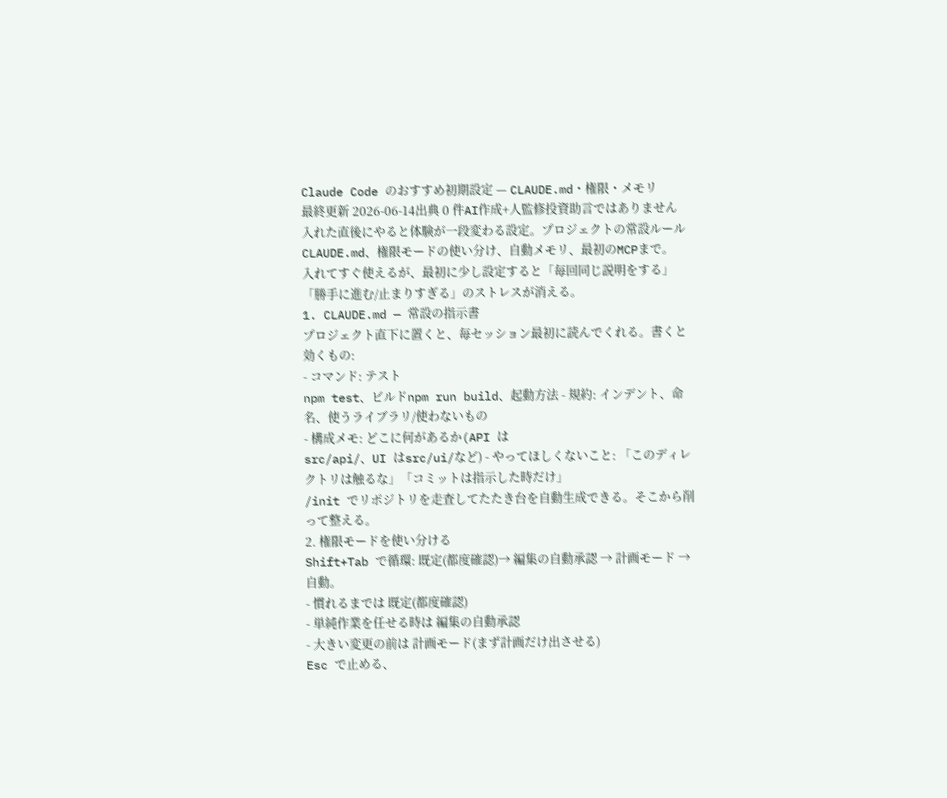Claude Code のおすすめ初期設定 — CLAUDE.md・権限・メモリ
最終更新 2026-06-14出典 0 件AI作成+人監修投資助言ではありません
入れた直後にやると体験が一段変わる設定。プロジェクトの常設ルール CLAUDE.md、権限モードの使い分け、自動メモリ、最初のMCPまで。
入れてすぐ使えるが、最初に少し設定すると「毎回同じ説明をする」「勝手に進む/止まりすぎる」のストレスが消える。
1. CLAUDE.md — 常設の指示書
プロジェクト直下に置くと、毎セッション最初に読んでくれる。書くと効くもの:
- コマンド: テスト
npm test、ビルドnpm run build、起動方法 - 規約: インデント、命名、使うライブラリ/使わないもの
- 構成メモ: どこに何があるか(API は
src/api/、UI はsrc/ui/など) - やってほしくないこと: 「このディレクトリは触るな」「コミットは指示した時だけ」
/init でリポジトリを走査してたたき台を自動生成できる。そこから削って整える。
2. 権限モードを使い分ける
Shift+Tab で循環: 既定(都度確認)→ 編集の自動承認 → 計画モード → 自動。
- 慣れるまでは 既定(都度確認)
- 単純作業を任せる時は 編集の自動承認
- 大きい変更の前は 計画モード(まず計画だけ出させる)
Esc で止める、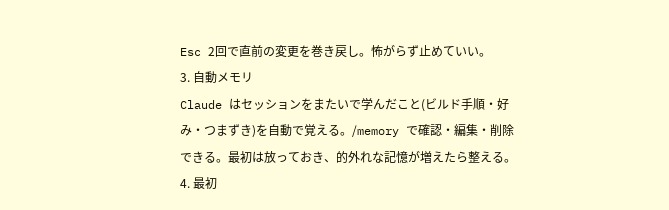Esc 2回で直前の変更を巻き戻し。怖がらず止めていい。
3. 自動メモリ
Claude はセッションをまたいで学んだこと(ビルド手順・好み・つまずき)を自動で覚える。/memory で確認・編集・削除できる。最初は放っておき、的外れな記憶が増えたら整える。
4. 最初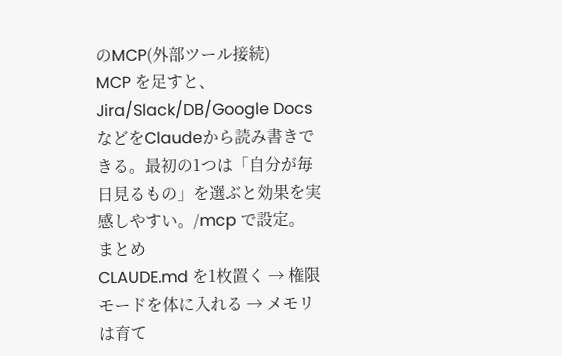のMCP(外部ツール接続)
MCP を足すと、Jira/Slack/DB/Google Docs などをClaudeから読み書きできる。最初の1つは「自分が毎日見るもの」を選ぶと効果を実感しやすい。/mcp で設定。
まとめ
CLAUDE.md を1枚置く → 権限モードを体に入れる → メモリは育て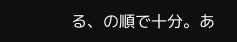る、の順で十分。あ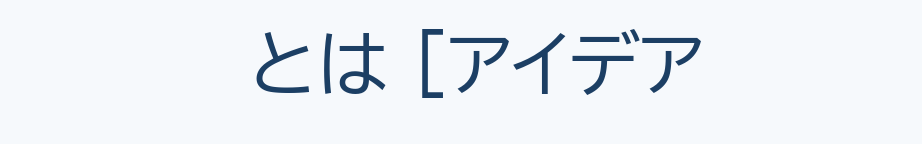とは [アイデア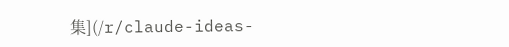集](/r/claude-ideas-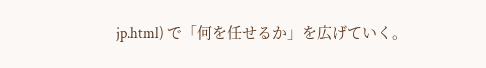jp.html) で「何を任せるか」を広げていく。